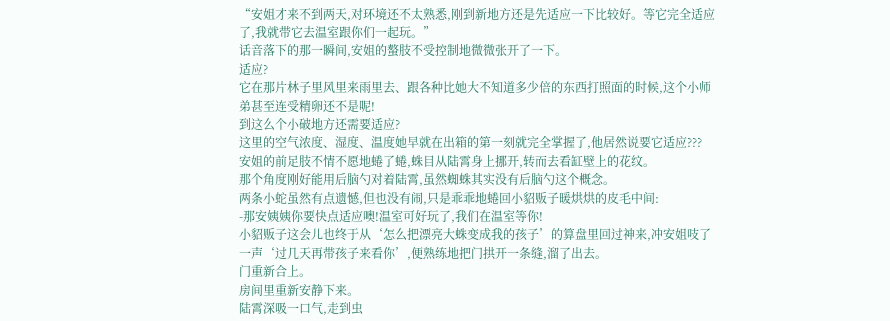“安姐才来不到两天,对环境还不太熟悉,刚到新地方还是先适应一下比较好。等它完全适应了,我就带它去温室跟你们一起玩。”
话音落下的那一瞬间,安姐的螯肢不受控制地微微张开了一下。
适应?
它在那片林子里风里来雨里去、跟各种比她大不知道多少倍的东西打照面的时候,这个小师弟甚至连受精卵还不是呢!
到这么个小破地方还需要适应?
这里的空气浓度、湿度、温度她早就在出箱的第一刻就完全掌握了,他居然说要它适应???
安姐的前足肢不情不愿地蜷了蜷,蛛目从陆霄身上挪开,转而去看缸壁上的花纹。
那个角度刚好能用后脑勺对着陆霄,虽然蜘蛛其实没有后脑勺这个概念。
两条小蛇虽然有点遗憾,但也没有闹,只是乖乖地蜷回小貂贩子暖烘烘的皮毛中间:
-那安姨姨你要快点适应噢!温室可好玩了,我们在温室等你!
小貂贩子这会儿也终于从‘怎么把漂亮大蛛变成我的孩子’的算盘里回过神来,冲安姐吱了一声‘过几天再带孩子来看你’,便熟练地把门拱开一条缝,溜了出去。
门重新合上。
房间里重新安静下来。
陆霄深吸一口气,走到虫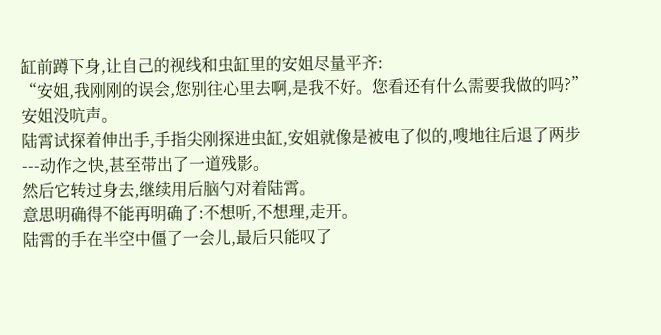缸前蹲下身,让自己的视线和虫缸里的安姐尽量平齐:
“安姐,我刚刚的误会,您别往心里去啊,是我不好。您看还有什么需要我做的吗?”
安姐没吭声。
陆霄试探着伸出手,手指尖刚探进虫缸,安姐就像是被电了似的,嗖地往后退了两步---动作之快,甚至带出了一道残影。
然后它转过身去,继续用后脑勺对着陆霄。
意思明确得不能再明确了:不想听,不想理,走开。
陆霄的手在半空中僵了一会儿,最后只能叹了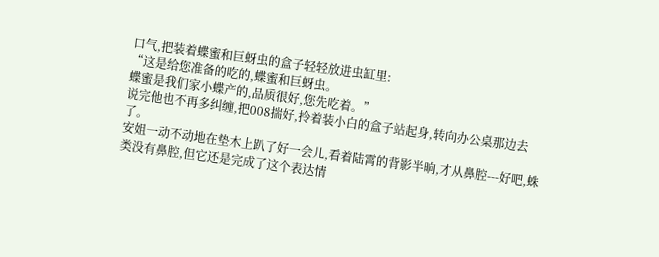口气,把装着蝶蜜和巨蚜虫的盒子轻轻放进虫缸里:
“这是给您准备的吃的,蝶蜜和巨蚜虫。
蝶蜜是我们家小蝶产的,品质很好,您先吃着。”
说完他也不再多纠缠,把008揣好,拎着装小白的盒子站起身,转向办公桌那边去了。
安姐一动不动地在垫木上趴了好一会儿,看着陆霄的背影半晌,才从鼻腔---好吧,蛛类没有鼻腔,但它还是完成了这个表达情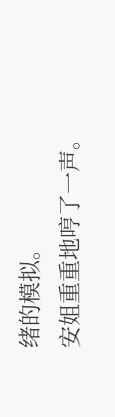绪的模拟。
安姐重重地哼了一声。